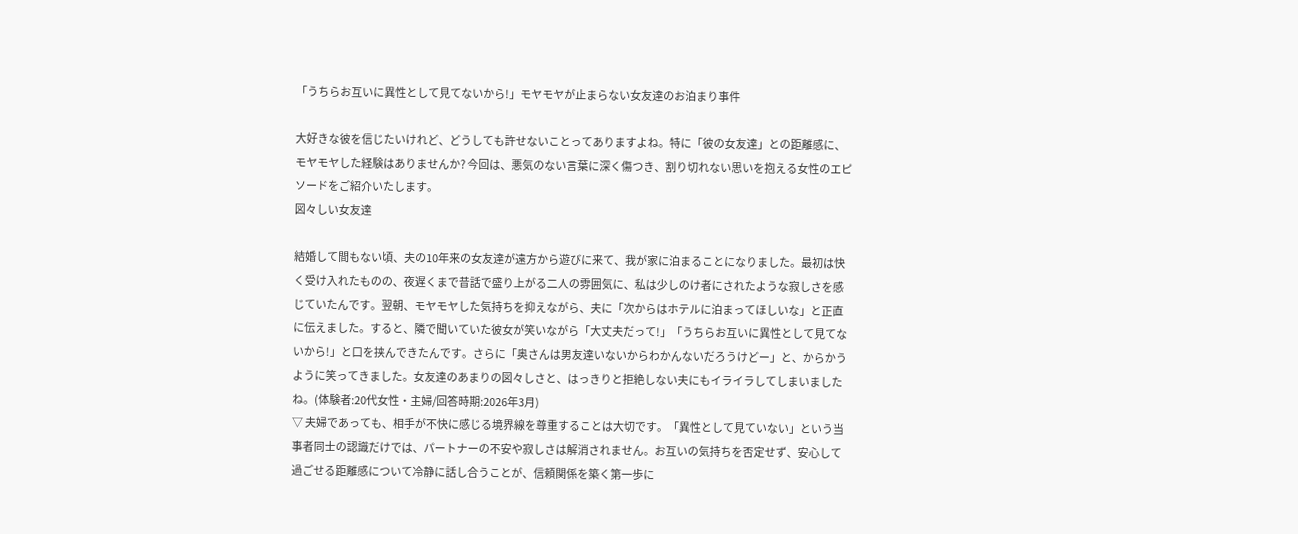「うちらお互いに異性として見てないから!」モヤモヤが止まらない女友達のお泊まり事件

大好きな彼を信じたいけれど、どうしても許せないことってありますよね。特に「彼の女友達」との距離感に、モヤモヤした経験はありませんか? 今回は、悪気のない言葉に深く傷つき、割り切れない思いを抱える女性のエピソードをご紹介いたします。
図々しい女友達

結婚して間もない頃、夫の10年来の女友達が遠方から遊びに来て、我が家に泊まることになりました。最初は快く受け入れたものの、夜遅くまで昔話で盛り上がる二人の雰囲気に、私は少しのけ者にされたような寂しさを感じていたんです。翌朝、モヤモヤした気持ちを抑えながら、夫に「次からはホテルに泊まってほしいな」と正直に伝えました。すると、隣で聞いていた彼女が笑いながら「大丈夫だって!」「うちらお互いに異性として見てないから!」と口を挟んできたんです。さらに「奥さんは男友達いないからわかんないだろうけどー」と、からかうように笑ってきました。女友達のあまりの図々しさと、はっきりと拒絶しない夫にもイライラしてしまいましたね。(体験者:20代女性・主婦/回答時期:2026年3月)
▽ 夫婦であっても、相手が不快に感じる境界線を尊重することは大切です。「異性として見ていない」という当事者同士の認識だけでは、パートナーの不安や寂しさは解消されません。お互いの気持ちを否定せず、安心して過ごせる距離感について冷静に話し合うことが、信頼関係を築く第一歩に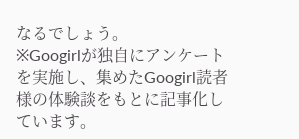なるでしょう。
※Googirlが独自にアンケートを実施し、集めたGoogirl読者様の体験談をもとに記事化しています。